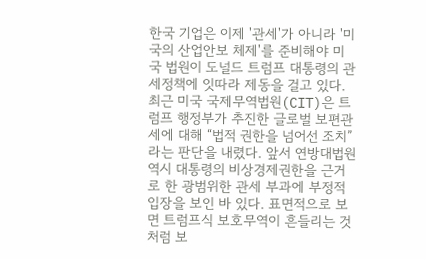한국 기업은 이제 '관세'가 아니라 '미국의 산업안보 체제'를 준비해야 미국 법원이 도널드 트럼프 대통령의 관세정책에 잇따라 제동을 걸고 있다. 최근 미국 국제무역법원(CIT)은 트럼프 행정부가 추진한 글로벌 보편관세에 대해 “법적 권한을 넘어선 조치”라는 판단을 내렸다. 앞서 연방대법원 역시 대통령의 비상경제권한을 근거로 한 광범위한 관세 부과에 부정적 입장을 보인 바 있다. 표면적으로 보면 트럼프식 보호무역이 흔들리는 것처럼 보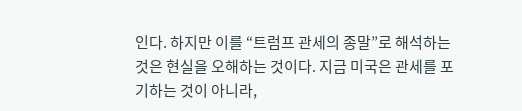인다. 하지만 이를 “트럼프 관세의 종말”로 해석하는 것은 현실을 오해하는 것이다. 지금 미국은 관세를 포기하는 것이 아니라,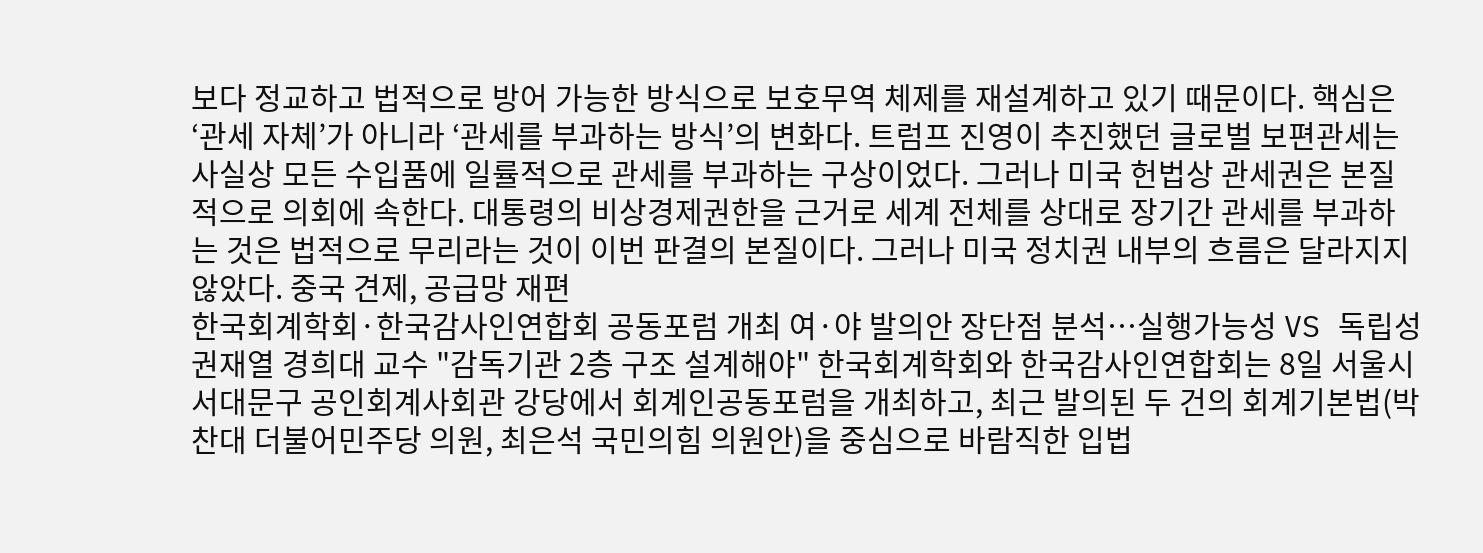보다 정교하고 법적으로 방어 가능한 방식으로 보호무역 체제를 재설계하고 있기 때문이다. 핵심은 ‘관세 자체’가 아니라 ‘관세를 부과하는 방식’의 변화다. 트럼프 진영이 추진했던 글로벌 보편관세는 사실상 모든 수입품에 일률적으로 관세를 부과하는 구상이었다. 그러나 미국 헌법상 관세권은 본질적으로 의회에 속한다. 대통령의 비상경제권한을 근거로 세계 전체를 상대로 장기간 관세를 부과하는 것은 법적으로 무리라는 것이 이번 판결의 본질이다. 그러나 미국 정치권 내부의 흐름은 달라지지 않았다. 중국 견제, 공급망 재편
한국회계학회·한국감사인연합회 공동포럼 개최 여·야 발의안 장단점 분석…실행가능성 VS 독립성 권재열 경희대 교수 "감독기관 2층 구조 설계해야" 한국회계학회와 한국감사인연합회는 8일 서울시 서대문구 공인회계사회관 강당에서 회계인공동포럼을 개최하고, 최근 발의된 두 건의 회계기본법(박찬대 더불어민주당 의원, 최은석 국민의힘 의원안)을 중심으로 바람직한 입법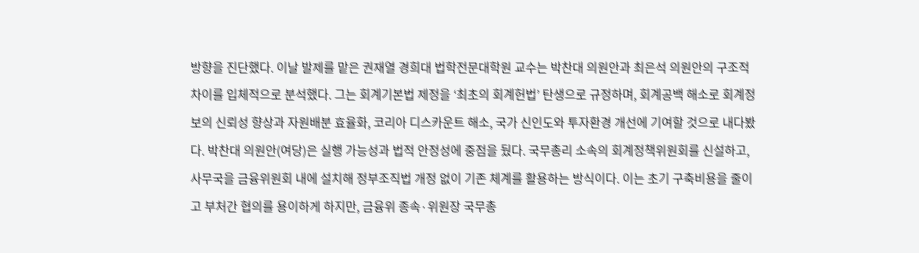방향을 진단했다. 이날 발제를 맡은 권재열 경희대 법학전문대학원 교수는 박찬대 의원안과 최은석 의원안의 구조적 차이를 입체적으로 분석했다. 그는 회계기본법 제정을 ‘최초의 회계헌법’ 탄생으로 규정하며, 회계공백 해소로 회계정보의 신뢰성 향상과 자원배분 효율화, 코리아 디스카운트 해소, 국가 신인도와 투자환경 개선에 기여할 것으로 내다봤다. 박찬대 의원안(여당)은 실행 가능성과 법적 안정성에 중점을 뒀다. 국무총리 소속의 회계정책위원회를 신설하고, 사무국을 금융위원회 내에 설치해 정부조직법 개정 없이 기존 체계를 활용하는 방식이다. 이는 초기 구축비용을 줄이고 부처간 협의를 용이하게 하지만, 금융위 종속·위원장 국무총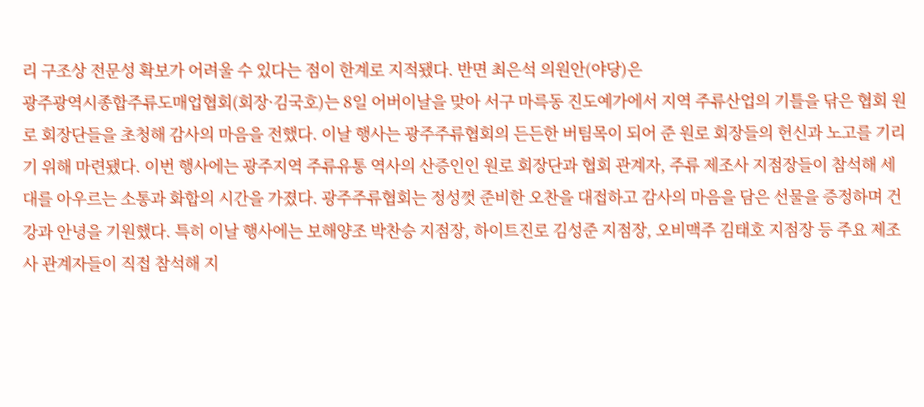리 구조상 전문성 확보가 어려울 수 있다는 점이 한계로 지적됐다. 반면 최은석 의원안(야당)은
광주광역시종합주류도매업협회(회장·김국호)는 8일 어버이날을 맞아 서구 마륵동 진도예가에서 지역 주류산업의 기틀을 닦은 협회 원로 회장단들을 초청해 감사의 마음을 전했다. 이날 행사는 광주주류협회의 든든한 버팀목이 되어 준 원로 회장들의 헌신과 노고를 기리기 위해 마련됐다. 이번 행사에는 광주지역 주류유통 역사의 산증인인 원로 회장단과 협회 관계자, 주류 제조사 지점장들이 참석해 세대를 아우르는 소통과 화합의 시간을 가졌다. 광주주류협회는 정성껏 준비한 오찬을 대접하고 감사의 마음을 담은 선물을 증정하며 건강과 안녕을 기원했다. 특히 이날 행사에는 보해양조 박찬승 지점장, 하이트진로 김성준 지점장, 오비맥주 김태호 지점장 등 주요 제조사 관계자들이 직접 참석해 지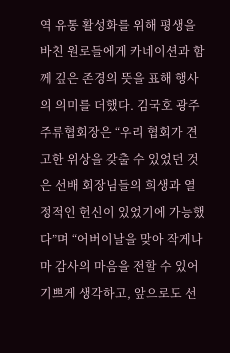역 유통 활성화를 위해 평생을 바친 원로들에게 카네이션과 함께 깊은 존경의 뜻을 표해 행사의 의미를 더했다. 김국호 광주주류협회장은 “우리 협회가 견고한 위상을 갖출 수 있었던 것은 선배 회장님들의 희생과 열정적인 헌신이 있었기에 가능했다”며 “어버이날을 맞아 작게나마 감사의 마음을 전할 수 있어 기쁘게 생각하고, 앞으로도 선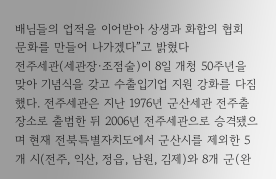배님들의 업적을 이어받아 상생과 화합의 협회 문화를 만들어 나가겠다”고 밝혔다
전주세관(세관장·조점술)이 8일 개청 50주년을 맞아 기념식을 갖고 수출입기업 지원 강화를 다짐했다. 전주세관은 지난 1976년 군산세관 전주출장소로 출범한 뒤 2006년 전주세관으로 승격됐으며 현재 전북특별자치도에서 군산시를 제외한 5개 시(전주, 익산, 정읍, 남원, 김제)와 8개 군(완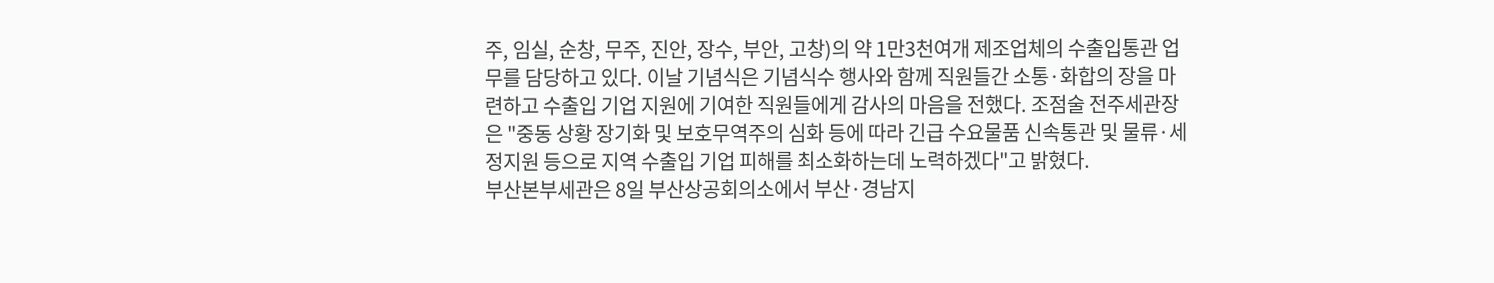주, 임실, 순창, 무주, 진안, 장수, 부안, 고창)의 약 1만3천여개 제조업체의 수출입통관 업무를 담당하고 있다. 이날 기념식은 기념식수 행사와 함께 직원들간 소통·화합의 장을 마련하고 수출입 기업 지원에 기여한 직원들에게 감사의 마음을 전했다. 조점술 전주세관장은 "중동 상황 장기화 및 보호무역주의 심화 등에 따라 긴급 수요물품 신속통관 및 물류·세정지원 등으로 지역 수출입 기업 피해를 최소화하는데 노력하겠다"고 밝혔다.
부산본부세관은 8일 부산상공회의소에서 부산·경남지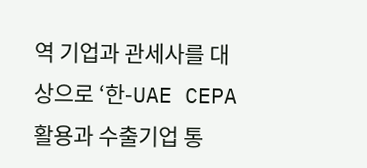역 기업과 관세사를 대상으로 ‘한-UAE CEPA 활용과 수출기업 통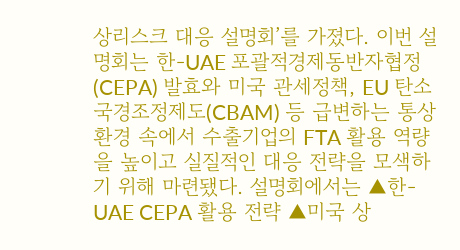상리스크 대응 설명회’를 가졌다. 이번 설명회는 한-UAE 포괄적경제동반자협정(CEPA) 발효와 미국 관세정책, EU 탄소국경조정제도(CBAM) 등 급변하는 통상환경 속에서 수출기업의 FTA 활용 역량을 높이고 실질적인 대응 전략을 모색하기 위해 마련됐다. 설명회에서는 ▲한-UAE CEPA 활용 전략 ▲미국 상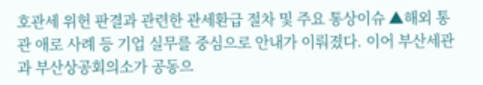호관세 위헌 판결과 관련한 관세환급 절차 및 주요 통상이슈 ▲해외 통관 애로 사례 등 기업 실무를 중심으로 안내가 이뤄졌다. 이어 부산세관과 부산상공회의소가 공동으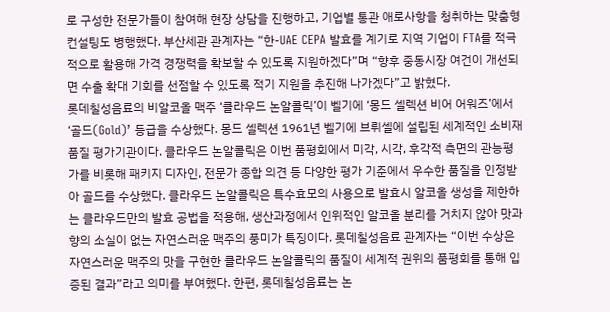로 구성한 전문가들이 참여해 현장 상담을 진행하고, 기업별 통관 애로사항을 청취하는 맞춤형 컨설팅도 병행했다. 부산세관 관계자는 “한-UAE CEPA 발효를 계기로 지역 기업이 FTA를 적극적으로 활용해 가격 경쟁력을 확보할 수 있도록 지원하겠다”며 “향후 중동시장 여건이 개선되면 수출 확대 기회를 선점할 수 있도록 적기 지원을 추진해 나가겠다”고 밝혔다.
롯데칠성음료의 비알코올 맥주 ‘클라우드 논알콜릭’이 벨기에 ‘몽드 셀렉션 비어 어워즈’에서 ‘골드(Gold)’ 등급을 수상했다. 몽드 셀렉션 1961년 벨기에 브뤼셀에 설립된 세계적인 소비재 품질 평가기관이다. 클라우드 논알콜릭은 이번 품평회에서 미각, 시각, 후각적 측면의 관능평가를 비롯해 패키지 디자인, 전문가 종합 의견 등 다양한 평가 기준에서 우수한 품질을 인정받아 골드를 수상했다. 클라우드 논알콜릭은 특수효모의 사용으로 발효시 알코올 생성을 제한하는 클라우드만의 발효 공법을 적용해, 생산과정에서 인위적인 알코올 분리를 거치지 않아 맛과 향의 소실이 없는 자연스러운 맥주의 풍미가 특징이다. 롯데칠성음료 관계자는 “이번 수상은 자연스러운 맥주의 맛을 구현한 클라우드 논알콜릭의 품질이 세계적 권위의 품평회를 통해 입증된 결과”라고 의미를 부여했다. 한편, 롯데칠성음료는 논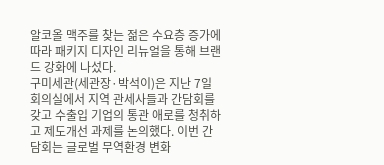알코올 맥주를 찾는 젊은 수요층 증가에 따라 패키지 디자인 리뉴얼을 통해 브랜드 강화에 나섰다.
구미세관(세관장·박석이)은 지난 7일 회의실에서 지역 관세사들과 간담회를 갖고 수출입 기업의 통관 애로를 청취하고 제도개선 과제를 논의했다. 이번 간담회는 글로벌 무역환경 변화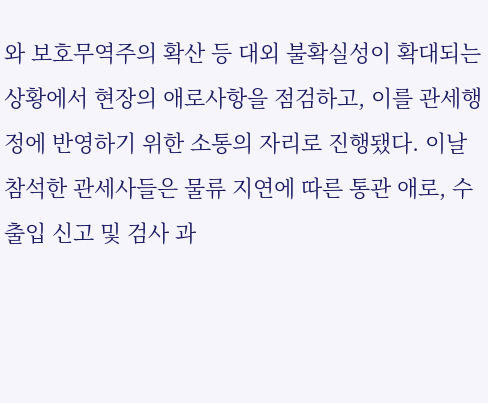와 보호무역주의 확산 등 대외 불확실성이 확대되는 상황에서 현장의 애로사항을 점검하고, 이를 관세행정에 반영하기 위한 소통의 자리로 진행됐다. 이날 참석한 관세사들은 물류 지연에 따른 통관 애로, 수출입 신고 및 검사 과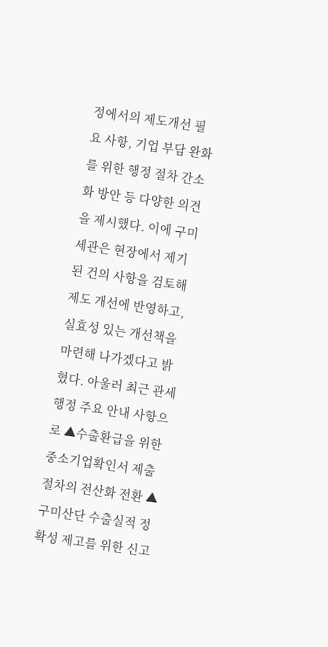정에서의 제도개선 필요 사항, 기업 부담 완화를 위한 행정 절차 간소화 방안 등 다양한 의견을 제시했다. 이에 구미세관은 현장에서 제기된 건의 사항을 검토해 제도 개선에 반영하고, 실효성 있는 개선책을 마련해 나가겠다고 밝혔다. 아울러 최근 관세행정 주요 안내 사항으로 ▲수출환급을 위한 중소기업확인서 제출 절차의 전산화 전환 ▲구미산단 수출실적 정확성 제고를 위한 신고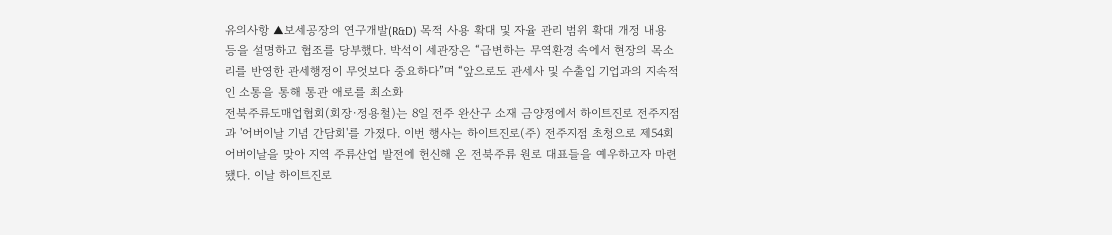유의사항 ▲보세공장의 연구개발(R&D) 목적 사용 확대 및 자율 관리 범위 확대 개정 내용 등을 설명하고 협조를 당부했다. 박석이 세관장은 “급변하는 무역환경 속에서 현장의 목소리를 반영한 관세행정이 무엇보다 중요하다”며 “앞으로도 관세사 및 수출입 기업과의 지속적인 소통을 통해 통관 애로를 최소화
전북주류도매업협회(회장·정용철)는 8일 전주 완산구 소재 금양정에서 하이트진로 전주지점과 '어버이날 기념 간담회'를 가졌다. 이번 행사는 하이트진로(주) 전주지점 초청으로 제54회 어버이날을 맞아 지역 주류산업 발전에 헌신해 온 전북주류 원로 대표들을 예우하고자 마련됐다. 이날 하이트진로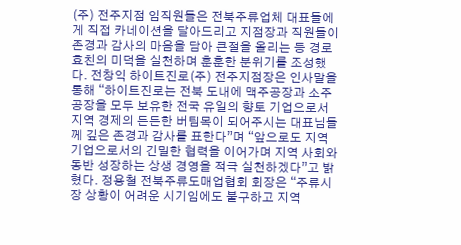(주) 전주지점 임직원들은 전북주류업체 대표들에게 직접 카네이션을 달아드리고 지점장과 직원들이 존경과 감사의 마음을 담아 큰절을 올리는 등 경로효친의 미덕을 실천하며 훈훈한 분위기를 조성했다. 전창익 하이트진로(주) 전주지점장은 인사말을 통해 “하이트진로는 전북 도내에 맥주공장과 소주공장을 모두 보유한 전국 유일의 향토 기업으로서 지역 경제의 든든한 버팀목이 되어주시는 대표님들께 깊은 존경과 감사를 표한다”며 “앞으로도 지역 기업으로서의 긴밀한 협력을 이어가며 지역 사회와 동반 성장하는 상생 경영을 적극 실천하겠다”고 밝혔다. 정용철 전북주류도매업협회 회장은 “주류시장 상황이 어려운 시기임에도 불구하고 지역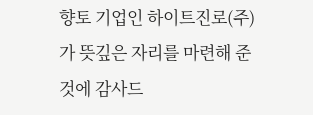향토 기업인 하이트진로(주)가 뜻깊은 자리를 마련해 준 것에 감사드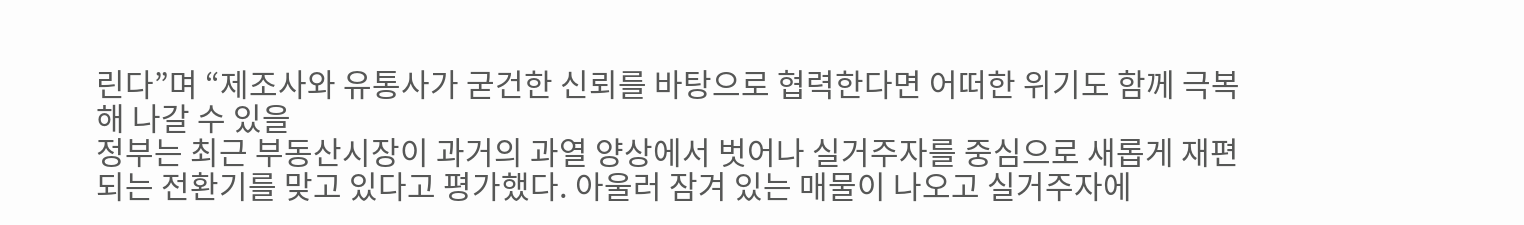린다”며 “제조사와 유통사가 굳건한 신뢰를 바탕으로 협력한다면 어떠한 위기도 함께 극복해 나갈 수 있을
정부는 최근 부동산시장이 과거의 과열 양상에서 벗어나 실거주자를 중심으로 새롭게 재편되는 전환기를 맞고 있다고 평가했다. 아울러 잠겨 있는 매물이 나오고 실거주자에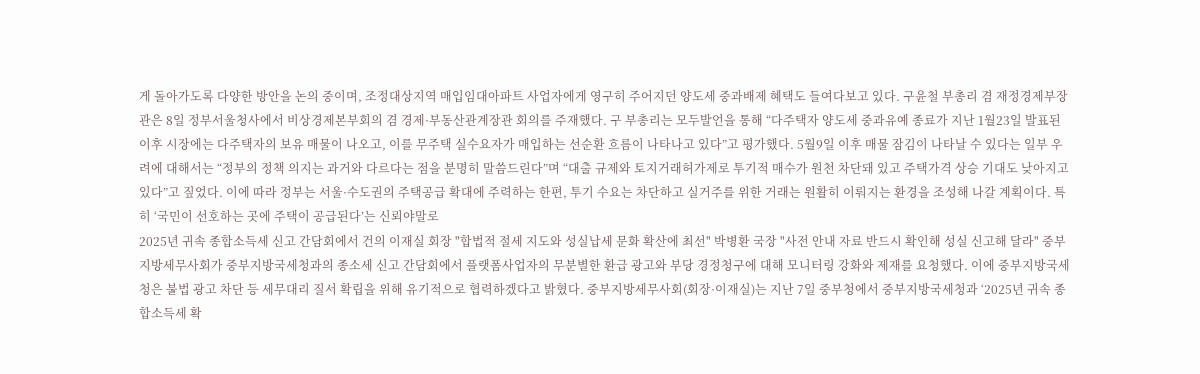게 돌아가도록 다양한 방안을 논의 중이며, 조정대상지역 매입임대아파트 사업자에게 영구히 주어지던 양도세 중과배제 혜택도 들여다보고 있다. 구윤철 부총리 겸 재정경제부장관은 8일 정부서울청사에서 비상경제본부회의 겸 경제·부동산관계장관 회의를 주재했다. 구 부총리는 모두발언을 통해 “다주택자 양도세 중과유예 종료가 지난 1월23일 발표된 이후 시장에는 다주택자의 보유 매물이 나오고, 이를 무주택 실수요자가 매입하는 선순환 흐름이 나타나고 있다”고 평가했다. 5월9일 이후 매물 잠김이 나타날 수 있다는 일부 우려에 대해서는 “정부의 정책 의지는 과거와 다르다는 점을 분명히 말씀드린다”며 “대출 규제와 토지거래허가제로 투기적 매수가 원천 차단돼 있고 주택가격 상승 기대도 낮아지고 있다”고 짚었다. 이에 따라 정부는 서울·수도권의 주택공급 확대에 주력하는 한편, 투기 수요는 차단하고 실거주를 위한 거래는 원활히 이뤄지는 환경을 조성해 나갈 계획이다. 특히 ‘국민이 선호하는 곳에 주택이 공급된다’는 신뢰야말로
2025년 귀속 종합소득세 신고 간담회에서 건의 이재실 회장 "합법적 절세 지도와 성실납세 문화 확산에 최선" 박병환 국장 "사전 안내 자료 반드시 확인해 성실 신고해 달라" 중부지방세무사회가 중부지방국세청과의 종소세 신고 간담회에서 플랫폼사업자의 무분별한 환급 광고와 부당 경정청구에 대해 모니터링 강화와 제재를 요청했다. 이에 중부지방국세청은 불법 광고 차단 등 세무대리 질서 확립을 위해 유기적으로 협력하겠다고 밝혔다. 중부지방세무사회(회장·이재실)는 지난 7일 중부청에서 중부지방국세청과 ‘2025년 귀속 종합소득세 확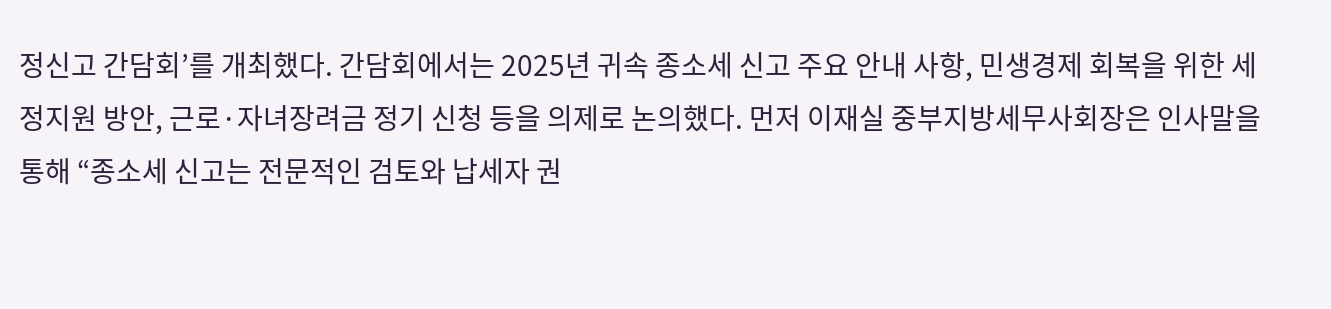정신고 간담회’를 개최했다. 간담회에서는 2025년 귀속 종소세 신고 주요 안내 사항, 민생경제 회복을 위한 세정지원 방안, 근로·자녀장려금 정기 신청 등을 의제로 논의했다. 먼저 이재실 중부지방세무사회장은 인사말을 통해 “종소세 신고는 전문적인 검토와 납세자 권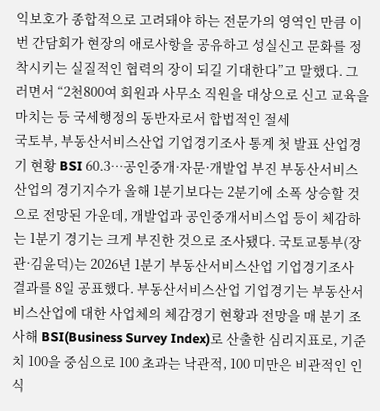익보호가 종합적으로 고려돼야 하는 전문가의 영역인 만큼 이번 간담회가 현장의 애로사항을 공유하고 성실신고 문화를 정착시키는 실질적인 협력의 장이 되길 기대한다”고 말했다. 그러면서 “2천800여 회원과 사무소 직원을 대상으로 신고 교육을 마치는 등 국세행정의 동반자로서 합법적인 절세
국토부, 부동산서비스산업 기업경기조사 통계 첫 발표 산업경기 현황 BSI 60.3…공인중개·자문·개발업 부진 부동산서비스산업의 경기지수가 올해 1분기보다는 2분기에 소폭 상승할 것으로 전망된 가운데, 개발업과 공인중개서비스업 등이 체감하는 1분기 경기는 크게 부진한 것으로 조사됐다. 국토교통부(장관·김윤덕)는 2026년 1분기 부동산서비스산업 기업경기조사 결과를 8일 공표했다. 부동산서비스산업 기업경기는 부동산서비스산업에 대한 사업체의 체감경기 현황과 전망을 매 분기 조사해 BSI(Business Survey Index)로 산출한 심리지표로, 기준치 100을 중심으로 100 초과는 낙관적, 100 미만은 비관적인 인식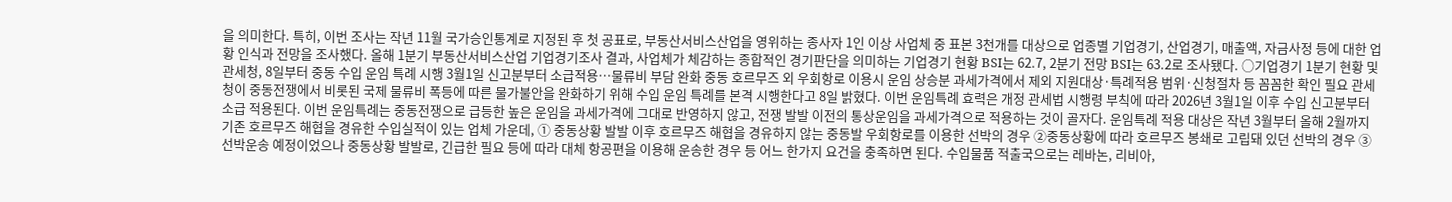을 의미한다. 특히, 이번 조사는 작년 11월 국가승인통계로 지정된 후 첫 공표로, 부동산서비스산업을 영위하는 종사자 1인 이상 사업체 중 표본 3천개를 대상으로 업종별 기업경기, 산업경기, 매출액, 자금사정 등에 대한 업황 인식과 전망을 조사했다. 올해 1분기 부동산서비스산업 기업경기조사 결과, 사업체가 체감하는 종합적인 경기판단을 의미하는 기업경기 현황 BSI는 62.7, 2분기 전망 BSI는 63.2로 조사됐다. ○기업경기 1분기 현황 및
관세청, 8일부터 중동 수입 운임 특례 시행 3월1일 신고분부터 소급적용…물류비 부담 완화 중동 호르무즈 외 우회항로 이용시 운임 상승분 과세가격에서 제외 지원대상·특례적용 범위·신청절차 등 꼼꼼한 확인 필요 관세청이 중동전쟁에서 비롯된 국제 물류비 폭등에 따른 물가불안을 완화하기 위해 수입 운임 특례를 본격 시행한다고 8일 밝혔다. 이번 운임특례 효력은 개정 관세법 시행령 부칙에 따라 2026년 3월1일 이후 수입 신고분부터 소급 적용된다. 이번 운임특례는 중동전쟁으로 급등한 높은 운임을 과세가격에 그대로 반영하지 않고, 전쟁 발발 이전의 통상운임을 과세가격으로 적용하는 것이 골자다. 운임특례 적용 대상은 작년 3월부터 올해 2월까지 기존 호르무즈 해협을 경유한 수입실적이 있는 업체 가운데, ① 중동상황 발발 이후 호르무즈 해협을 경유하지 않는 중동발 우회항로를 이용한 선박의 경우 ②중동상황에 따라 호르무즈 봉쇄로 고립돼 있던 선박의 경우 ③선박운송 예정이었으나 중동상황 발발로, 긴급한 필요 등에 따라 대체 항공편을 이용해 운송한 경우 등 어느 한가지 요건을 충족하면 된다. 수입물품 적출국으로는 레바논, 리비아,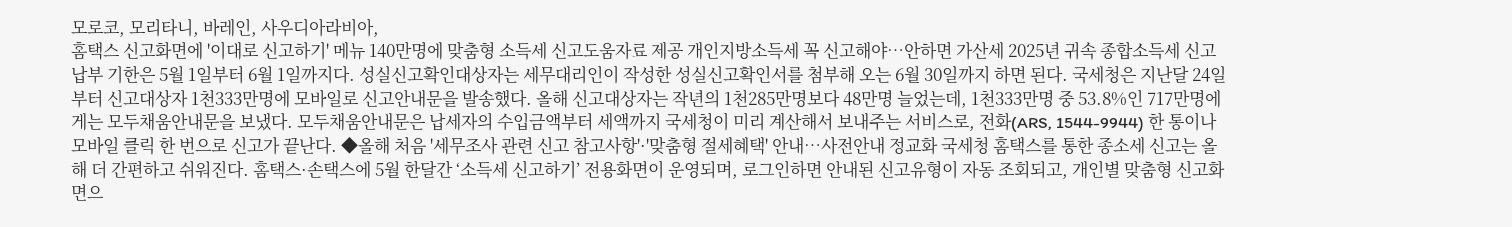모로코, 모리타니, 바레인, 사우디아라비아,
홈택스 신고화면에 '이대로 신고하기' 메뉴 140만명에 맞춤형 소득세 신고도움자료 제공 개인지방소득세 꼭 신고해야…안하면 가산세 2025년 귀속 종합소득세 신고납부 기한은 5월 1일부터 6월 1일까지다. 성실신고확인대상자는 세무대리인이 작성한 성실신고확인서를 첨부해 오는 6월 30일까지 하면 된다. 국세청은 지난달 24일부터 신고대상자 1천333만명에 모바일로 신고안내문을 발송했다. 올해 신고대상자는 작년의 1천285만명보다 48만명 늘었는데, 1천333만명 중 53.8%인 717만명에게는 모두채움안내문을 보냈다. 모두채움안내문은 납세자의 수입금액부터 세액까지 국세청이 미리 계산해서 보내주는 서비스로, 전화(ARS, 1544-9944) 한 통이나 모바일 클릭 한 번으로 신고가 끝난다. ◆올해 처음 '세무조사 관련 신고 참고사항'·'맞춤형 절세혜택' 안내…사전안내 정교화 국세청 홈택스를 통한 종소세 신고는 올해 더 간편하고 쉬워진다. 홈택스·손택스에 5월 한달간 ‘소득세 신고하기’ 전용화면이 운영되며, 로그인하면 안내된 신고유형이 자동 조회되고, 개인별 맞춤형 신고화면으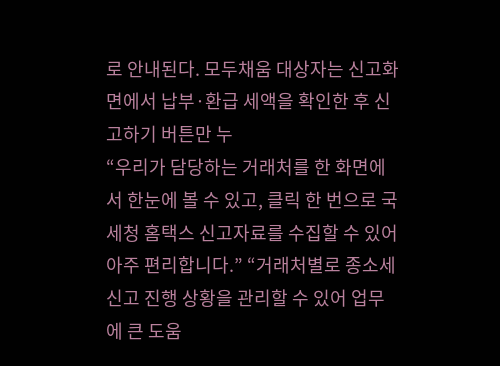로 안내된다. 모두채움 대상자는 신고화면에서 납부·환급 세액을 확인한 후 신고하기 버튼만 누
“우리가 담당하는 거래처를 한 화면에서 한눈에 볼 수 있고, 클릭 한 번으로 국세청 홈택스 신고자료를 수집할 수 있어 아주 편리합니다.” “거래처별로 종소세 신고 진행 상황을 관리할 수 있어 업무에 큰 도움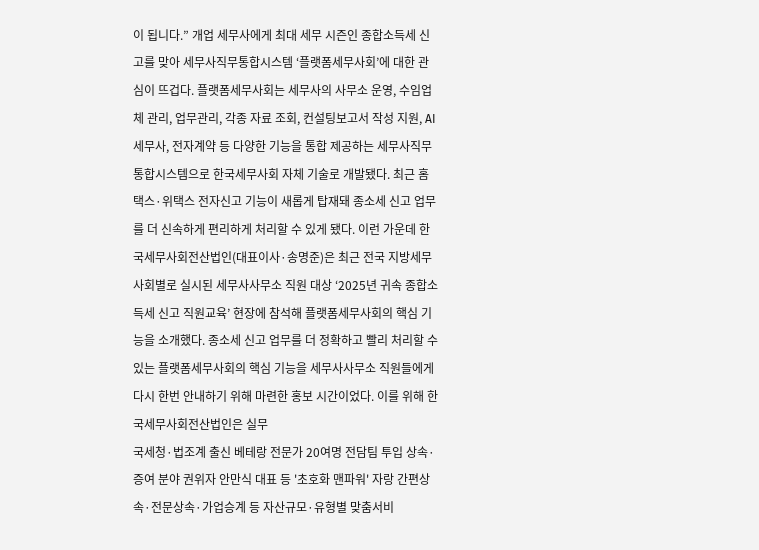이 됩니다.” 개업 세무사에게 최대 세무 시즌인 종합소득세 신고를 맞아 세무사직무통합시스템 ‘플랫폼세무사회’에 대한 관심이 뜨겁다. 플랫폼세무사회는 세무사의 사무소 운영, 수임업체 관리, 업무관리, 각종 자료 조회, 컨설팅보고서 작성 지원, AI세무사, 전자계약 등 다양한 기능을 통합 제공하는 세무사직무통합시스템으로 한국세무사회 자체 기술로 개발됐다. 최근 홈택스·위택스 전자신고 기능이 새롭게 탑재돼 종소세 신고 업무를 더 신속하게 편리하게 처리할 수 있게 됐다. 이런 가운데 한국세무사회전산법인(대표이사·송명준)은 최근 전국 지방세무사회별로 실시된 세무사사무소 직원 대상 ‘2025년 귀속 종합소득세 신고 직원교육’ 현장에 참석해 플랫폼세무사회의 핵심 기능을 소개했다. 종소세 신고 업무를 더 정확하고 빨리 처리할 수 있는 플랫폼세무사회의 핵심 기능을 세무사사무소 직원들에게 다시 한번 안내하기 위해 마련한 홍보 시간이었다. 이를 위해 한국세무사회전산법인은 실무
국세청·법조계 출신 베테랑 전문가 20여명 전담팀 투입 상속·증여 분야 권위자 안만식 대표 등 '초호화 맨파워' 자랑 간편상속·전문상속·가업승계 등 자산규모·유형별 맞춤서비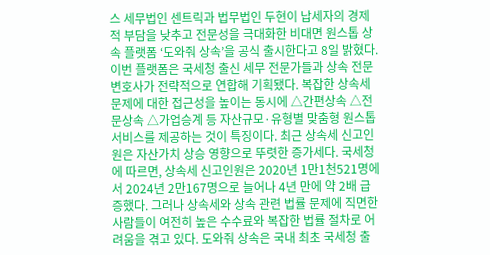스 세무법인 센트릭과 법무법인 두현이 납세자의 경제적 부담을 낮추고 전문성을 극대화한 비대면 원스톱 상속 플랫폼 ‘도와줘 상속’을 공식 출시한다고 8일 밝혔다. 이번 플랫폼은 국세청 출신 세무 전문가들과 상속 전문 변호사가 전략적으로 연합해 기획됐다. 복잡한 상속세 문제에 대한 접근성을 높이는 동시에 △간편상속 △전문상속 △가업승계 등 자산규모·유형별 맞춤형 원스톱 서비스를 제공하는 것이 특징이다. 최근 상속세 신고인원은 자산가치 상승 영향으로 뚜렷한 증가세다. 국세청에 따르면, 상속세 신고인원은 2020년 1만1천521명에서 2024년 2만167명으로 늘어나 4년 만에 약 2배 급증했다. 그러나 상속세와 상속 관련 법률 문제에 직면한 사람들이 여전히 높은 수수료와 복잡한 법률 절차로 어려움을 겪고 있다. 도와줘 상속은 국내 최초 국세청 출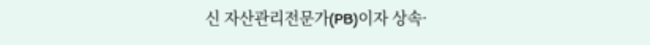신 자산관리전문가(PB)이자 상속·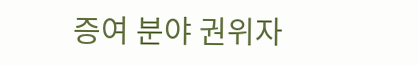증여 분야 권위자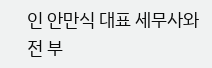인 안만식 대표 세무사와 전 부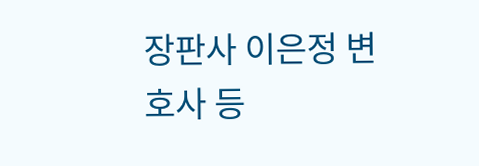장판사 이은정 변호사 등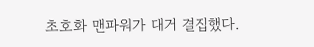초호화 맨파워가 대거 결집했다.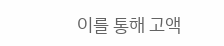이를 통해 고액